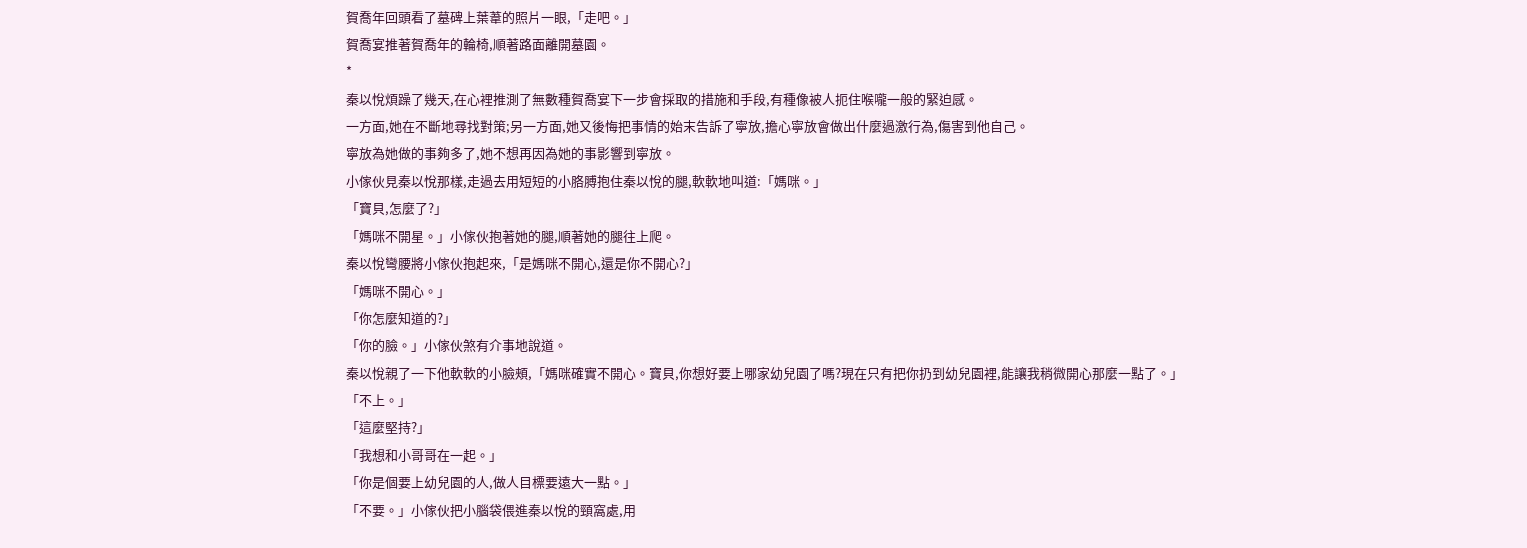賀喬年回頭看了墓碑上葉葦的照片一眼,「走吧。」
賀喬宴推著賀喬年的輪椅,順著路面離開墓園。
*
秦以悅煩躁了幾天,在心裡推測了無數種賀喬宴下一步會採取的措施和手段,有種像被人扼住喉嚨一般的緊迫感。
一方面,她在不斷地尋找對策;另一方面,她又後悔把事情的始末告訴了寧放,擔心寧放會做出什麼過激行為,傷害到他自己。
寧放為她做的事夠多了,她不想再因為她的事影響到寧放。
小傢伙見秦以悅那樣,走過去用短短的小胳膊抱住秦以悅的腿,軟軟地叫道:「媽咪。」
「寶貝,怎麼了?」
「媽咪不開星。」小傢伙抱著她的腿,順著她的腿往上爬。
秦以悅彎腰將小傢伙抱起來,「是媽咪不開心,還是你不開心?」
「媽咪不開心。」
「你怎麼知道的?」
「你的臉。」小傢伙煞有介事地說道。
秦以悅親了一下他軟軟的小臉頰,「媽咪確實不開心。寶貝,你想好要上哪家幼兒園了嗎?現在只有把你扔到幼兒園裡,能讓我稍微開心那麼一點了。」
「不上。」
「這麼堅持?」
「我想和小哥哥在一起。」
「你是個要上幼兒園的人,做人目標要遠大一點。」
「不要。」小傢伙把小腦袋偎進秦以悅的頸窩處,用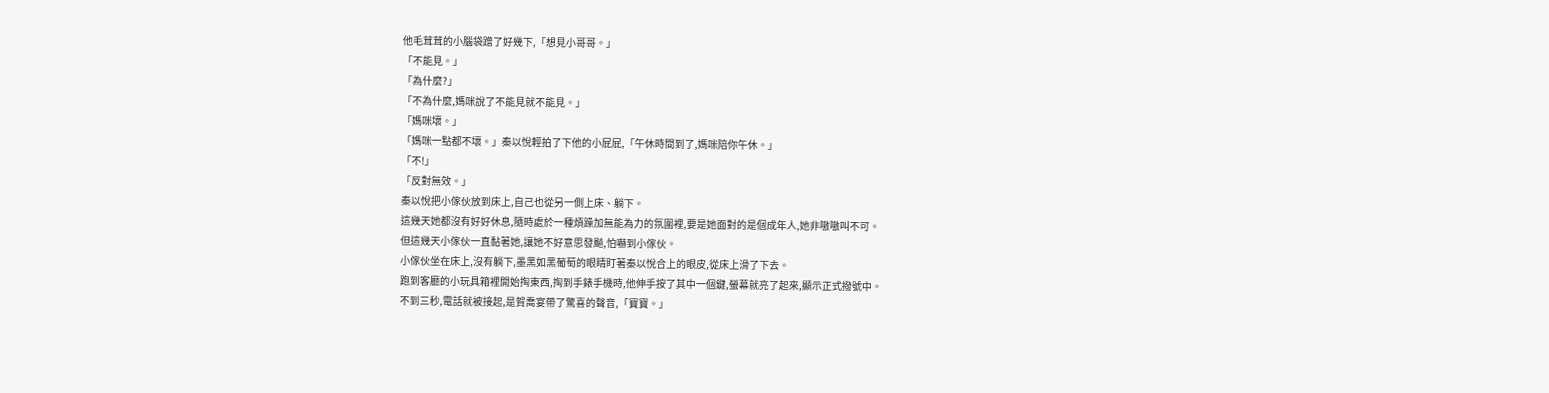他毛茸茸的小腦袋蹭了好幾下,「想見小哥哥。」
「不能見。」
「為什麼?」
「不為什麼,媽咪說了不能見就不能見。」
「媽咪壞。」
「媽咪一點都不壞。」秦以悅輕拍了下他的小屁屁,「午休時間到了,媽咪陪你午休。」
「不!」
「反對無效。」
秦以悅把小傢伙放到床上,自己也從另一側上床、躺下。
這幾天她都沒有好好休息,隨時處於一種煩躁加無能為力的氛圍裡,要是她面對的是個成年人,她非嗷嗷叫不可。
但這幾天小傢伙一直黏著她,讓她不好意思發飈,怕嚇到小傢伙。
小傢伙坐在床上,沒有躺下,墨黑如黑葡萄的眼睛盯著秦以悅合上的眼皮,從床上滑了下去。
跑到客廳的小玩具箱裡開始掏東西,掏到手錶手機時,他伸手按了其中一個鍵,螢幕就亮了起來,顯示正式撥號中。
不到三秒,電話就被接起,是賀喬宴帶了驚喜的聲音,「寶寶。」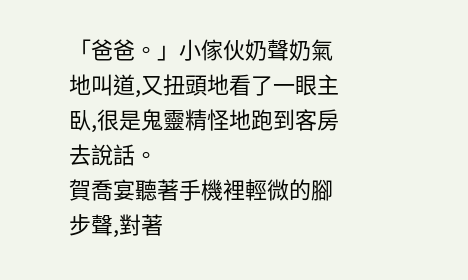「爸爸。」小傢伙奶聲奶氣地叫道,又扭頭地看了一眼主臥,很是鬼靈精怪地跑到客房去說話。
賀喬宴聽著手機裡輕微的腳步聲,對著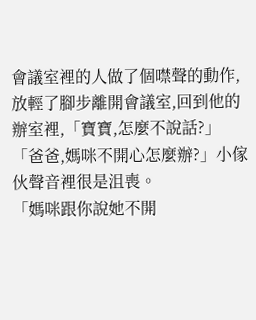會議室裡的人做了個噤聲的動作,放輕了腳步離開會議室,回到他的辦室裡,「寶寶,怎麼不說話?」
「爸爸,媽咪不開心怎麼辦?」小傢伙聲音裡很是沮喪。
「媽咪跟你說她不開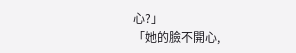心?」
「她的臉不開心,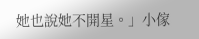她也說她不開星。」小傢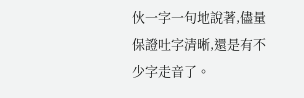伙一字一句地說著,儘量保證吐字清晰,還是有不少字走音了。